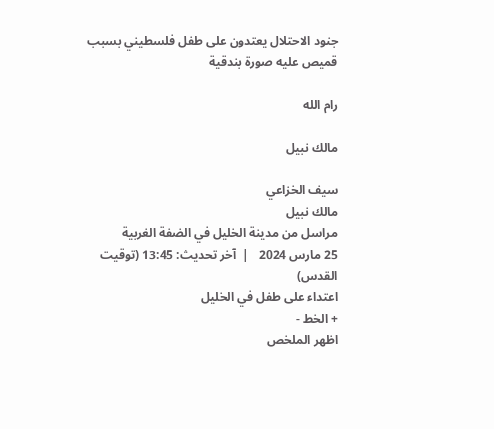جنود الاحتلال يعتدون على طفل فلسطيني بسبب قميص عليه صورة بندقية

رام الله

مالك نبيل

سيف الخزاعي
مالك نبيل
مراسل من مدينة الخليل في الضفة الغربية
25 مارس 2024   |  آخر تحديث: 13:45 (توقيت القدس)
اعتداء على طفل في الخليل
+ الخط -
اظهر الملخص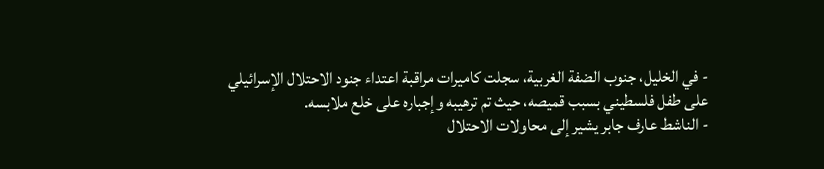- في الخليل، جنوب الضفة الغربية، سجلت كاميرات مراقبة اعتداء جنود الاحتلال الإسرائيلي على طفل فلسطيني بسبب قميصه، حيث تم ترهيبه وإجباره على خلع ملابسه.
- الناشط عارف جابر يشير إلى محاولات الاحتلال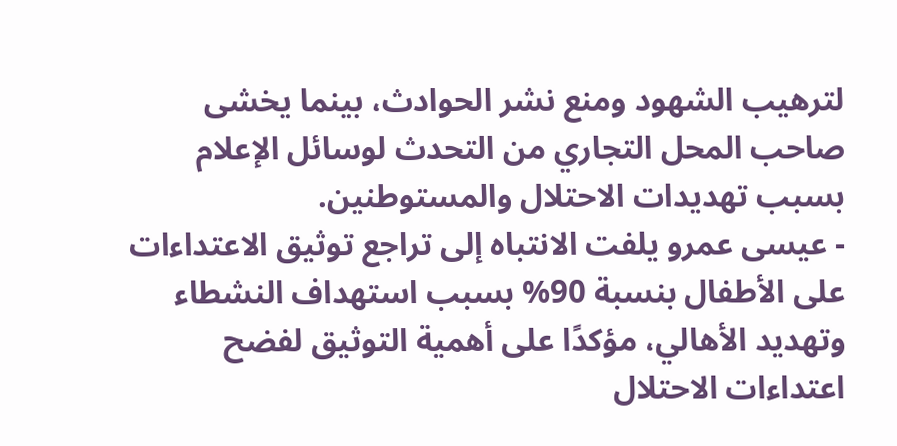لترهيب الشهود ومنع نشر الحوادث، بينما يخشى صاحب المحل التجاري من التحدث لوسائل الإعلام بسبب تهديدات الاحتلال والمستوطنين.
- عيسى عمرو يلفت الانتباه إلى تراجع توثيق الاعتداءات على الأطفال بنسبة 90% بسبب استهداف النشطاء وتهديد الأهالي، مؤكدًا على أهمية التوثيق لفضح اعتداءات الاحتلال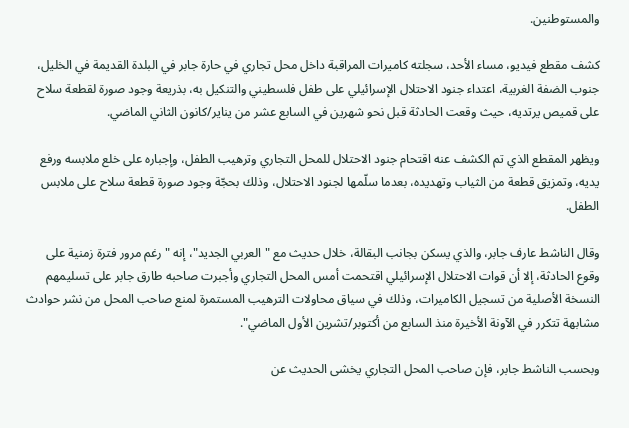والمستوطنين.

كشف مقطع فيديو، مساء الأحد، سجلته كاميرات المراقبة داخل محل تجاري في حارة جابر في البلدة القديمة في الخليل، جنوب الضفة الغربية، اعتداء جنود الاحتلال الإسرائيلي على طفل فلسطيني والتنكيل به، بذريعة وجود صورة لقطعة سلاح على قميص يرتديه، حيث وقعت الحادثة قبل نحو شهرين في السابع عشر من يناير/كانون الثاني الماضي.

ويظهر المقطع الذي تم الكشف عنه اقتحام جنود الاحتلال للمحل التجاري وترهيب الطفل، وإجباره على خلع ملابسه ورفع يديه، وتمزيق قطعة من الثياب وتهديده، بعدما سلّمها لجنود الاحتلال، وذلك بحجّة وجود صورة قطعة سلاح على ملابس الطفل.

وقال الناشط عارف جابر، والذي يسكن بجانب البقالة، خلال حديث مع "العربي الجديد"، إنه "رغم مرور فترة زمنية على وقوع الحادثة، إلا أن قوات الاحتلال الإسرائيلي اقتحمت أمس المحل التجاري وأجبرت صاحبه طارق جابر على تسليمهم النسخة الأصلية من تسجيل الكاميرات، وذلك في سياق محاولات الترهيب المستمرة لمنع صاحب المحل من نشر حوادث مشابهة تتكرر في الآونة الأخيرة منذ السابع من أكتوبر/تشرين الأول الماضي".

وبحسب الناشط جابر، فإن صاحب المحل التجاري يخشى الحديث عن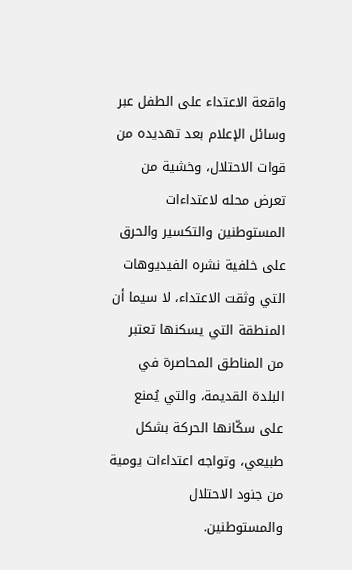واقعة الاعتداء على الطفل عبر وسائل الإعلام بعد تهديده من قوات الاحتلال، وخشية من تعرض محله لاعتداءات المستوطنين والتكسير والحرق على خلفية نشره الفيديوهات التي وثقت الاعتداء، لا سيما أن المنطقة التي يسكنها تعتبر من المناطق المحاصرة في البلدة القديمة، والتي يُمنع على سكّانها الحركة بشكل طبيعي، وتواجه اعتداءات يومية من جنود الاحتلال والمستوطنين.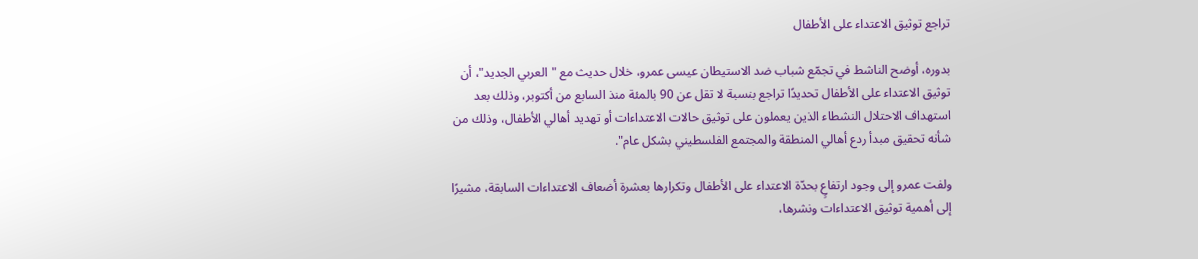تراجع توثيق الاعتداء على الأطفال

بدوره، أوضح الناشط في تجمّع شباب ضد الاستيطان عيسى عمرو، خلال حديث مع "العربي الجديد"، أن توثيق الاعتداء على الأطفال تحديدًا تراجع بنسبة لا تقل عن 90 بالمئة منذ السابع من أكتوبر، وذلك بعد استهداف الاحتلال النشطاء الذين يعملون على توثيق حالات الاعتداءات أو تهديد أهالي الأطفال، وذلك من شأنه تحقيق مبدأ ردع أهالي المنطقة والمجتمع الفلسطيني بشكل عام".

ولفت عمرو إلى وجود ارتفاعٍ بحدّة الاعتداء على الأطفال وتكرارها بعشرة أضعاف الاعتداءات السابقة، مشيرًا إلى أهمية توثيق الاعتداءات ونشرها،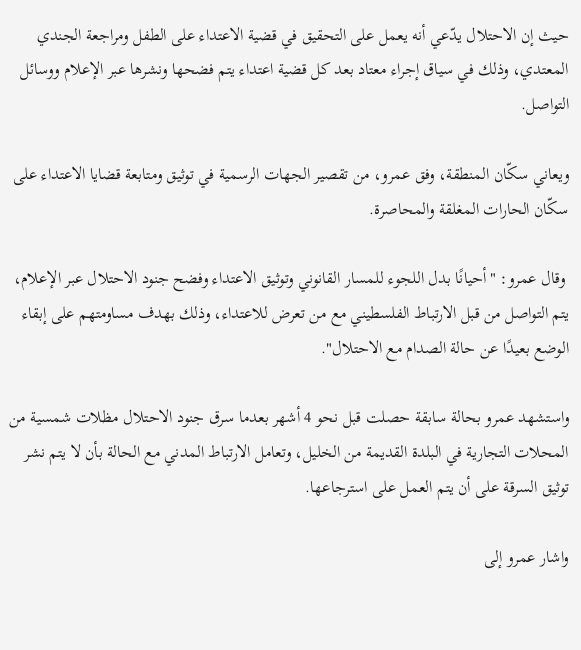حيث إن الاحتلال يدّعي أنه يعمل على التحقيق في قضية الاعتداء على الطفل ومراجعة الجندي المعتدي، وذلك في سياق إجراء معتاد بعد كل قضية اعتداء يتم فضحها ونشرها عبر الإعلام ووسائل التواصل.

ويعاني سكّان المنطقة، وفق عمرو، من تقصير الجهات الرسمية في توثيق ومتابعة قضايا الاعتداء على سكّان الحارات المغلقة والمحاصرة.

 وقال عمرو: "أحيانًا بدل اللجوء للمسار القانوني وتوثيق الاعتداء وفضح جنود الاحتلال عبر الإعلام، يتم التواصل من قبل الارتباط الفلسطيني مع من تعرض للاعتداء، وذلك بهدف مساومتهم على إبقاء الوضع بعيدًا عن حالة الصدام مع الاحتلال".

واستشهد عمرو بحالة سابقة حصلت قبل نحو 4 أشهر بعدما سرق جنود الاحتلال مظلات شمسية من المحلات التجارية في البلدة القديمة من الخليل، وتعامل الارتباط المدني مع الحالة بأن لا يتم نشر توثيق السرقة على أن يتم العمل على استرجاعها.

واشار عمرو إلى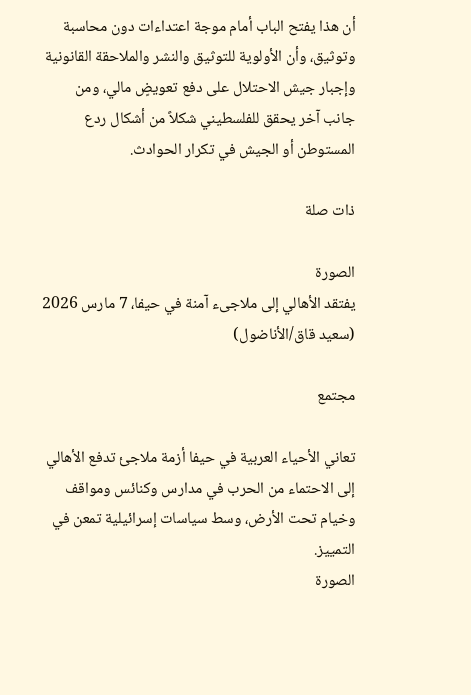أن هذا يفتح الباب أمام موجة اعتداءات دون محاسبة وتوثيق، وأن الأولوية للتوثيق والنشر والملاحقة القانونية وإجبار جيش الاحتلال على دفع تعويضٍ مالي، ومن جانب آخر يحقق للفلسطيني شكلاً من أشكال ردع المستوطن أو الجيش في تكرار الحوادث.

ذات صلة

الصورة
يفتقد الأهالي إلى ملاجىء آمنة في حيفا، 7 مارس 2026 (سعيد قاق/الأناضول)

مجتمع

تعاني الأحياء العربية في حيفا أزمة ملاجئ تدفع الأهالي إلى الاحتماء من الحرب في مدارس وكنائس ومواقف وخيام تحت الأرض، وسط سياسات إسرائيلية تمعن في التمييز.
الصورة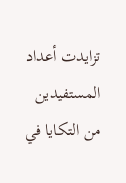تزايدت أعداد المستفيدين من التكايا في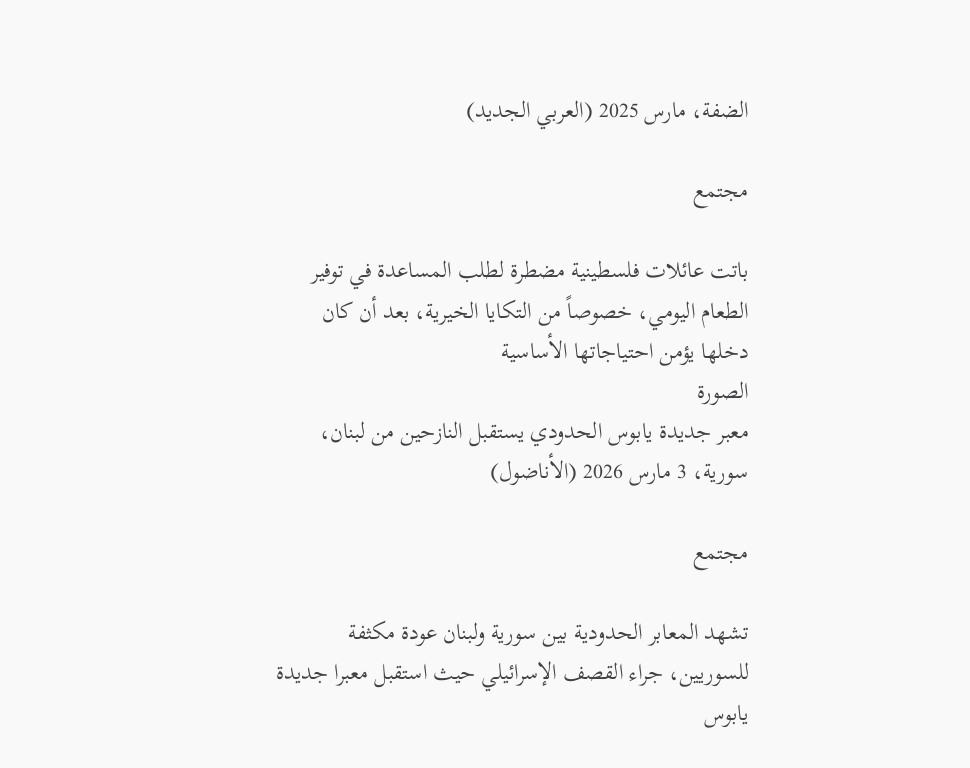الضفة، مارس 2025 (العربي الجديد)

مجتمع

باتت عائلات فلسطينية مضطرة لطلب المساعدة في توفير الطعام اليومي، خصوصاً من التكايا الخيرية، بعد أن كان دخلها يؤمن احتياجاتها الأساسية
الصورة
معبر جديدة يابوس الحدودي يستقبل النازحين من لبنان، سورية، 3 مارس 2026 (الأناضول)

مجتمع

تشهد المعابر الحدودية بين سورية ولبنان عودة مكثفة للسوريين، جراء القصف الإسرائيلي حيث استقبل معبرا جديدة يابوس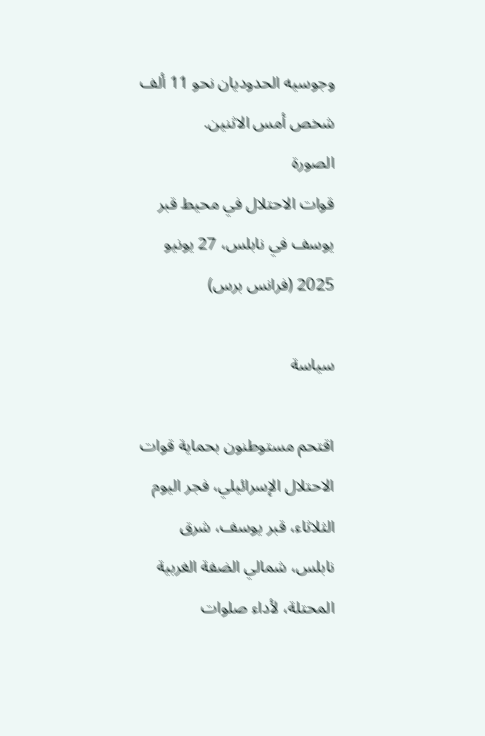وجوسيه الحدوديان نحو 11 ألف شخص أمس الاثنين.
الصورة
قوات الاحتلال في محيط قبر يوسف في نابلس، 27 يونيو 2025 (فرانس برس)

سياسة

اقتحم مستوطنون بحماية قوات الاحتلال الإسرائيلي، فجر اليوم الثلاثاء، قبر يوسف، شرق نابلس، شمالي الضفة الغربية المحتلة، لأداء صلوات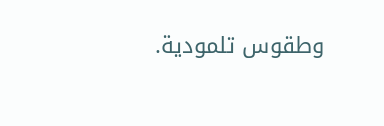وطقوس تلمودية.